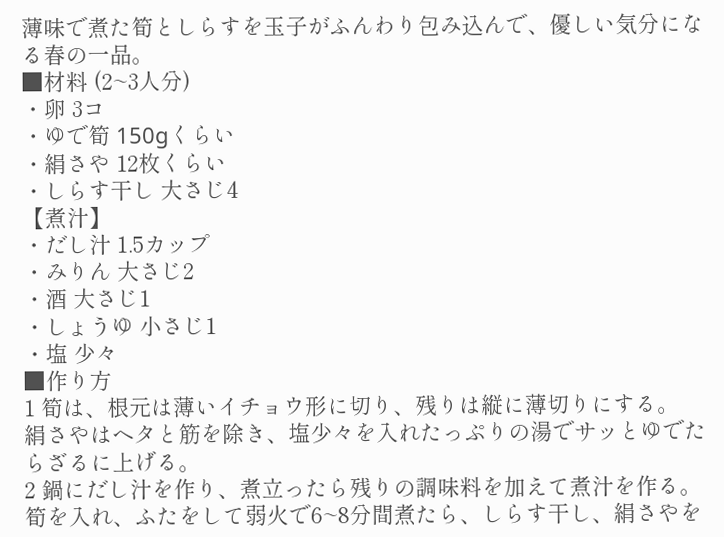薄味で煮た筍としらすを玉子がふんわり包み込んで、優しい気分になる春の一品。
■材料 (2~3人分)
・卵 3コ
・ゆで筍 150gくらい
・絹さや 12枚くらい
・しらす干し 大さじ4
【煮汁】
・だし汁 1.5カップ
・みりん 大さじ2
・酒 大さじ1
・しょうゆ 小さじ1
・塩 少々
■作り方
1 筍は、根元は薄いイチョウ形に切り、残りは縦に薄切りにする。
絹さやはヘタと筋を除き、塩少々を入れたっぷりの湯でサッとゆでたらざるに上げる。
2 鍋にだし汁を作り、煮立ったら残りの調味料を加えて煮汁を作る。
筍を入れ、ふたをして弱火で6~8分間煮たら、しらす干し、絹さやを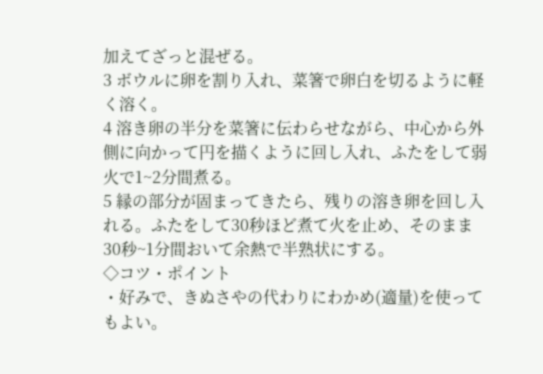加えてざっと混ぜる。
3 ボウルに卵を割り入れ、菜箸で卵白を切るように軽く溶く。
4 溶き卵の半分を菜箸に伝わらせながら、中心から外側に向かって円を描くように回し入れ、ふたをして弱火で1~2分間煮る。
5 縁の部分が固まってきたら、残りの溶き卵を回し入れる。ふたをして30秒ほど煮て火を止め、そのまま30秒~1分間おいて余熱で半熟状にする。
◇コツ・ポイント
・好みで、きぬさやの代わりにわかめ(適量)を使ってもよい。